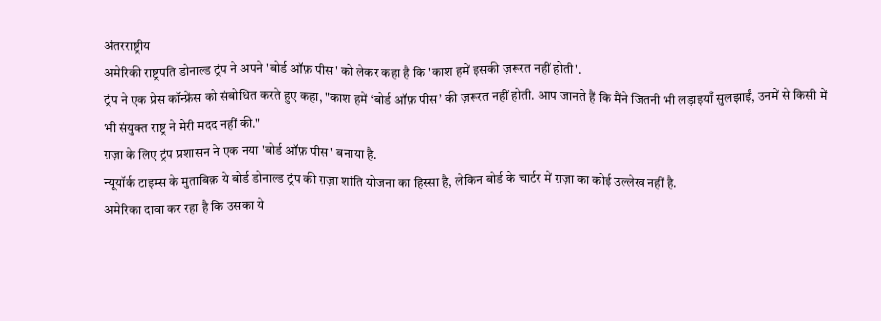अंतरराष्ट्रीय
अमेरिकी राष्ट्रपति डोनाल्ड ट्रंप ने अपने 'बोर्ड ऑफ़ पीस' को लेकर कहा है कि 'काश हमें इसकी ज़रूरत नहीं होती'.
ट्रंप ने एक प्रेस कॉन्फ्रेंस को संबोधित करते हुए कहा, "काश हमें ‘बोर्ड ऑफ़ पीस’ की ज़रूरत नहीं होती. आप जानते हैं कि मैंने जितनी भी लड़ाइयाँ सुलझाईं, उनमें से किसी में भी संयुक्त राष्ट्र ने मेरी मदद नहीं की."
ग़ज़ा के लिए ट्रंप प्रशासन ने एक नया 'बोर्ड ऑफ़ पीस' बनाया है.
न्यूयॉर्क टाइम्स के मुताबिक़ ये बोर्ड डोनाल्ड ट्रंप की ग़ज़ा शांति योजना का हिस्सा है, लेकिन बोर्ड के चार्टर में ग़ज़ा का कोई उल्लेख नहीं है.
अमेरिका दावा कर रहा है कि उसका ये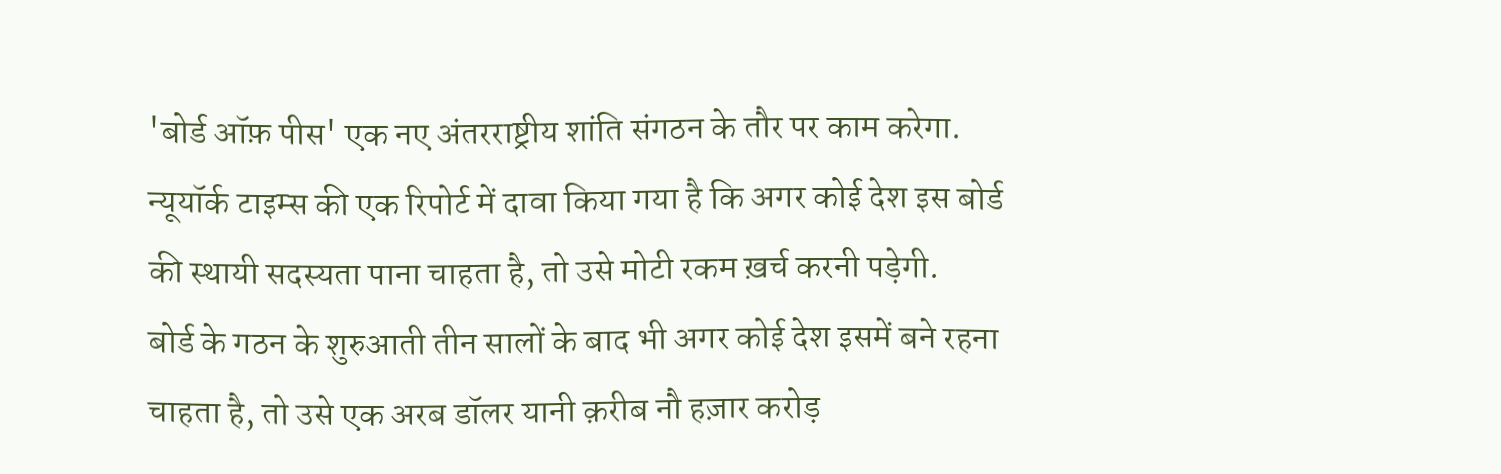'बोर्ड ऑफ़ पीस' एक नए अंतरराष्ट्रीय शांति संगठन के तौर पर काम करेगा.
न्यूयॉर्क टाइम्स की एक रिपोर्ट में दावा किया गया है कि अगर कोई देश इस बोर्ड की स्थायी सदस्यता पाना चाहता है, तो उसे मोटी रकम ख़र्च करनी पड़ेगी.
बोर्ड के गठन के शुरुआती तीन सालों के बाद भी अगर कोई देश इसमें बने रहना चाहता है, तो उसे एक अरब डॉलर यानी क़रीब नौ हज़ार करोड़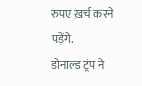रुपए ख़र्च करने पड़ेंगे.
डोनाल्ड ट्रंप ने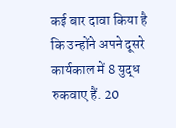कई बार दावा किया है कि उन्होंने अपने दूसरे कार्यकाल में 8 युद्ध रुकवाए हैं. 20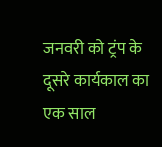जनवरी को ट्रंप के दूसरे कार्यकाल का एक साल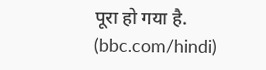पूरा हो गया है. (bbc.com/hindi)